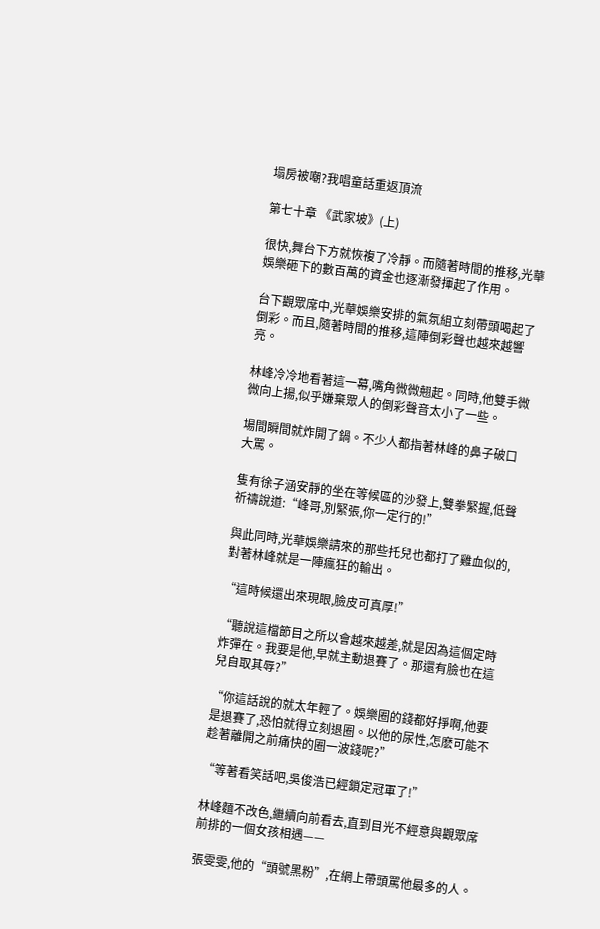塌房被嘲?我唱童話重返頂流

第七十章 《武家坡》(上)

很快,舞台下方就恢複了冷靜。而隨著時間的推移,光華娛樂砸下的數百萬的資金也逐漸發揮起了作用。

台下觀眾席中,光華娛樂安排的氣氛組立刻帶頭喝起了倒彩。而且,隨著時間的推移,這陣倒彩聲也越來越響亮。

林峰冷冷地看著這一幕,嘴角微微翹起。同時,他雙手微微向上揚,似乎嫌棄眾人的倒彩聲音太小了一些。

場間瞬間就炸開了鍋。不少人都指著林峰的鼻子破口大罵。

隻有徐子涵安靜的坐在等候區的沙發上,雙拳緊握,低聲祈禱說道:“峰哥,別緊張,你一定行的!”

與此同時,光華娛樂請來的那些托兒也都打了雞血似的,對著林峰就是一陣瘋狂的輸出。

“這時候還出來現眼,臉皮可真厚!”

“聽說這檔節目之所以會越來越差,就是因為這個定時炸彈在。我要是他,早就主動退賽了。那還有臉也在這兒自取其辱?”

“你這話說的就太年輕了。娛樂圈的錢都好掙啊,他要是退賽了,恐怕就得立刻退圈。以他的尿性,怎麽可能不趁著離開之前痛快的圈一波錢呢?”

“等著看笑話吧,吳俊浩已經鎖定冠軍了!”

林峰麵不改色,繼續向前看去,直到目光不經意與觀眾席前排的一個女孩相遇——

張雯雯,他的“頭號黑粉”,在網上帶頭罵他最多的人。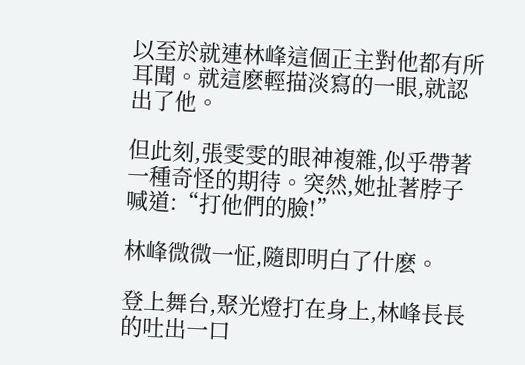以至於就連林峰這個正主對他都有所耳聞。就這麽輕描淡寫的一眼,就認出了他。

但此刻,張雯雯的眼神複雜,似乎帶著一種奇怪的期待。突然,她扯著脖子喊道:“打他們的臉!”

林峰微微一怔,隨即明白了什麽。

登上舞台,聚光燈打在身上,林峰長長的吐出一口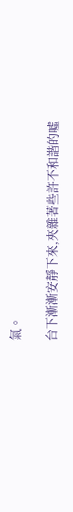氣。

台下漸漸安靜下來,夾雜著些許不和諧的噓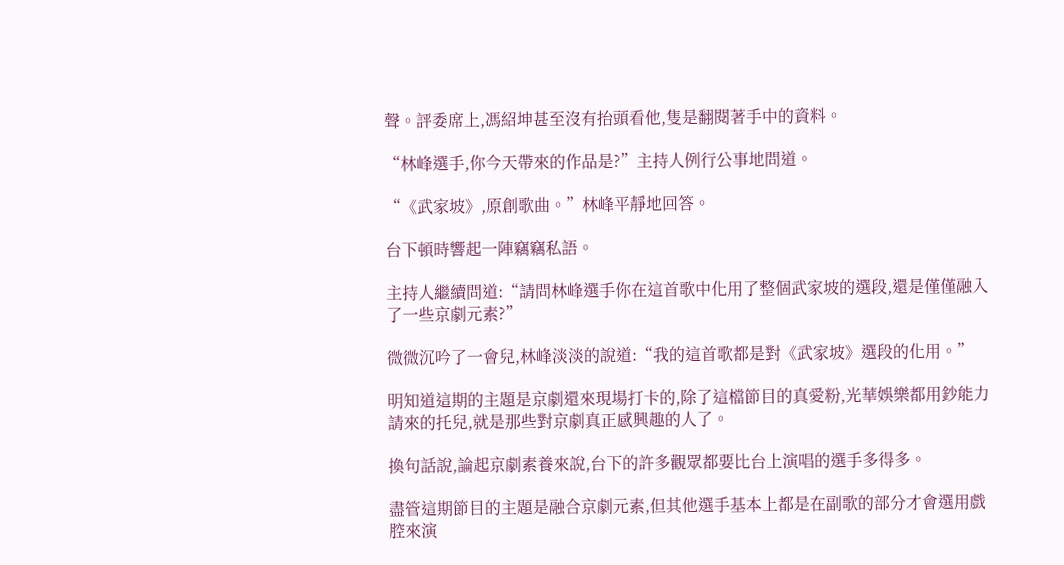聲。評委席上,馮紹坤甚至沒有抬頭看他,隻是翻閱著手中的資料。

“林峰選手,你今天帶來的作品是?”主持人例行公事地問道。

“《武家坡》,原創歌曲。”林峰平靜地回答。

台下頓時響起一陣竊竊私語。

主持人繼續問道:“請問林峰選手你在這首歌中化用了整個武家坡的選段,還是僅僅融入了一些京劇元素?”

微微沉吟了一會兒,林峰淡淡的說道:“我的這首歌都是對《武家坡》選段的化用。”

明知道這期的主題是京劇還來現場打卡的,除了這檔節目的真愛粉,光華娛樂都用鈔能力請來的托兒,就是那些對京劇真正感興趣的人了。

換句話說,論起京劇素養來說,台下的許多觀眾都要比台上演唱的選手多得多。

盡管這期節目的主題是融合京劇元素,但其他選手基本上都是在副歌的部分才會選用戲腔來演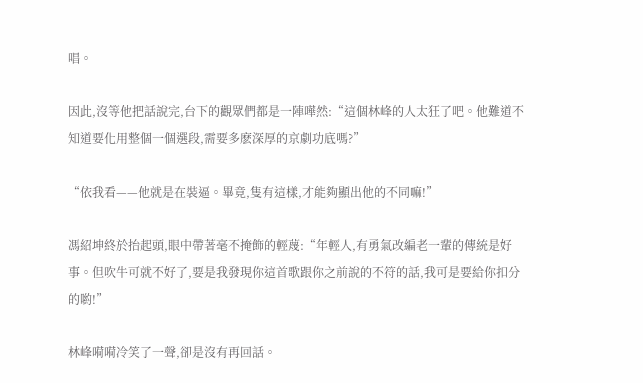唱。

因此,沒等他把話說完,台下的觀眾們都是一陣嘩然:“這個林峰的人太狂了吧。他難道不知道要化用整個一個選段,需要多麽深厚的京劇功底嗎?”

“依我看——他就是在裝逼。畢竟,隻有這樣,才能夠顯出他的不同嘛!”

馮紹坤終於抬起頭,眼中帶著毫不掩飾的輕蔑:“年輕人,有勇氣改編老一輩的傳統是好事。但吹牛可就不好了,要是我發現你這首歌跟你之前說的不符的話,我可是要給你扣分的喲!”

林峰嗬嗬冷笑了一聲,卻是沒有再回話。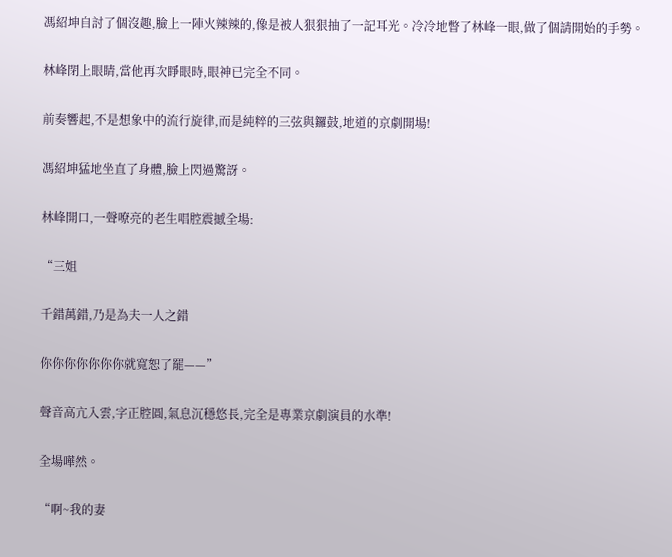馮紹坤自討了個沒趣,臉上一陣火辣辣的,像是被人狠狠抽了一記耳光。冷冷地瞥了林峰一眼,做了個請開始的手勢。

林峰閉上眼睛,當他再次睜眼時,眼神已完全不同。

前奏響起,不是想象中的流行旋律,而是純粹的三弦與鑼鼓,地道的京劇開場!

馮紹坤猛地坐直了身體,臉上閃過驚訝。

林峰開口,一聲嘹亮的老生唱腔震撼全場:

“三姐

千錯萬錯,乃是為夫一人之錯

你你你你你你你就寬恕了罷——”

聲音高亢入雲,字正腔圓,氣息沉穩悠長,完全是專業京劇演員的水準!

全場嘩然。

“啊~我的妻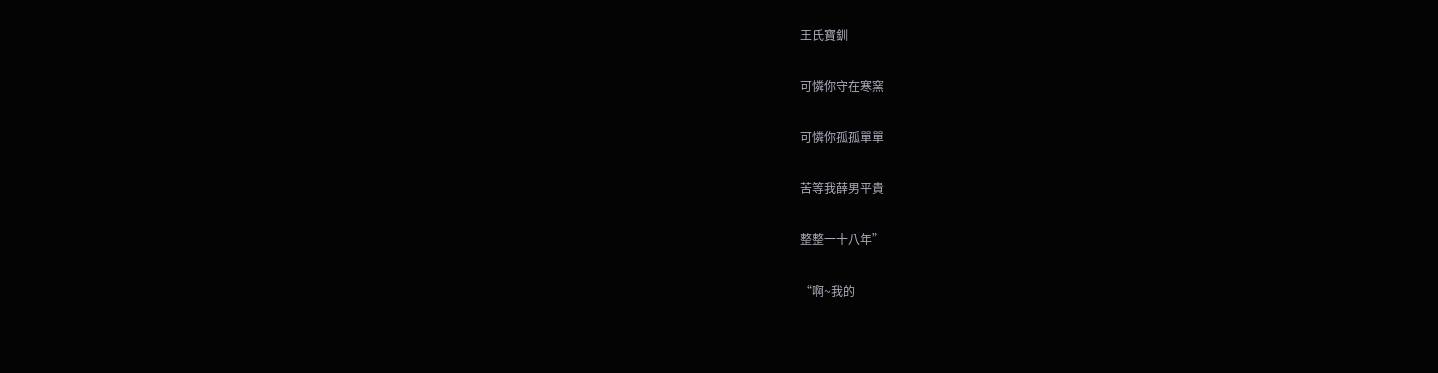王氏寶釧

可憐你守在寒窯

可憐你孤孤單單

苦等我薛男平貴

整整一十八年”

“啊~我的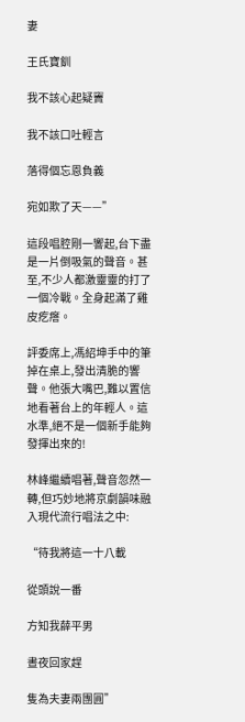妻

王氏寶釧

我不該心起疑竇

我不該口吐輕言

落得個忘恩負義

宛如欺了天——”

這段唱腔剛一響起,台下盡是一片倒吸氣的聲音。甚至,不少人都激靈靈的打了一個冷戰。全身起滿了雞皮疙瘩。

評委席上,馮紹坤手中的筆掉在桌上,發出清脆的響聲。他張大嘴巴,難以置信地看著台上的年輕人。這水準,絕不是一個新手能夠發揮出來的!

林峰繼續唱著,聲音忽然一轉,但巧妙地將京劇韻味融入現代流行唱法之中:

“待我將這一十八載

從頭說一番

方知我薛平男

晝夜回家趕

隻為夫妻兩團圓”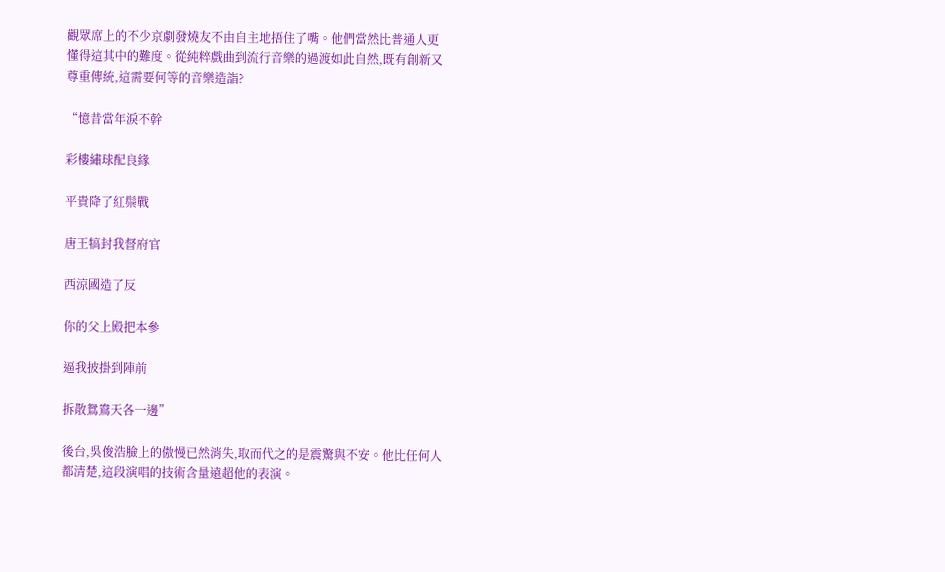觀眾席上的不少京劇發燒友不由自主地捂住了嘴。他們當然比普通人更懂得這其中的難度。從純粹戲曲到流行音樂的過渡如此自然,既有創新又尊重傳統,這需要何等的音樂造詣?

“憶昔當年淚不幹

彩樓繡球配良緣

平貴降了紅鬃戰

唐王犒封我督府官

西涼國造了反

你的父上殿把本參

逼我披掛到陣前

拆散鴛鴦天各一邊”

後台,吳俊浩臉上的傲慢已然消失,取而代之的是震驚與不安。他比任何人都清楚,這段演唱的技術含量遠超他的表演。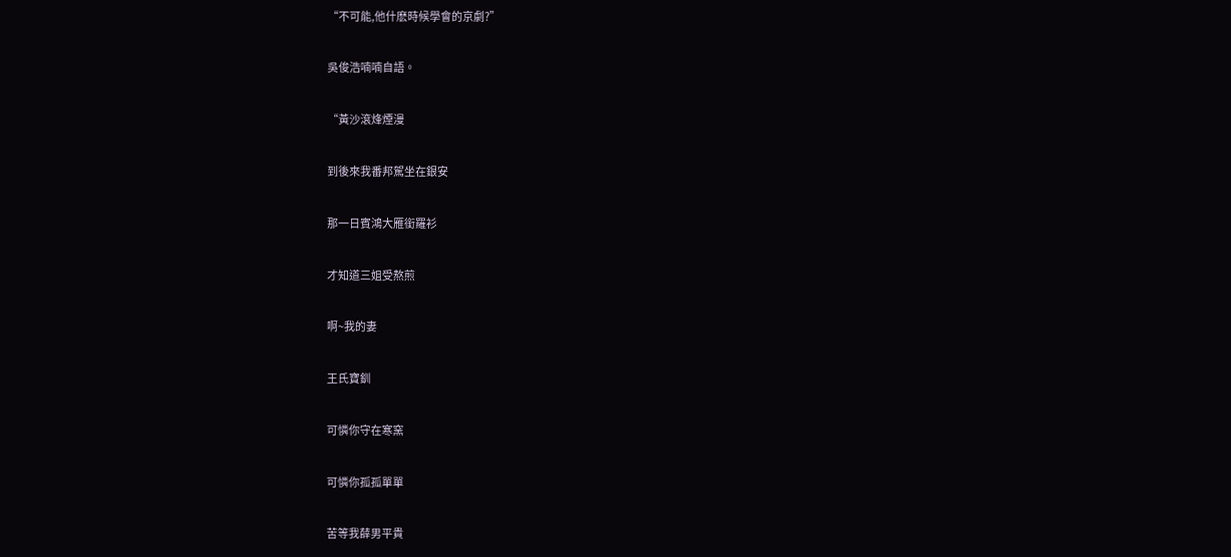“不可能,他什麽時候學會的京劇?”

吳俊浩喃喃自語。

“黃沙滾烽煙漫

到後來我番邦駕坐在銀安

那一日賓鴻大雁銜羅衫

才知道三姐受熬煎

啊~我的妻

王氏寶釧

可憐你守在寒窯

可憐你孤孤單單

苦等我薛男平貴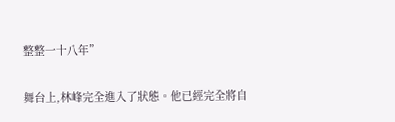整整一十八年”

舞台上,林峰完全進入了狀態。他已經完全將自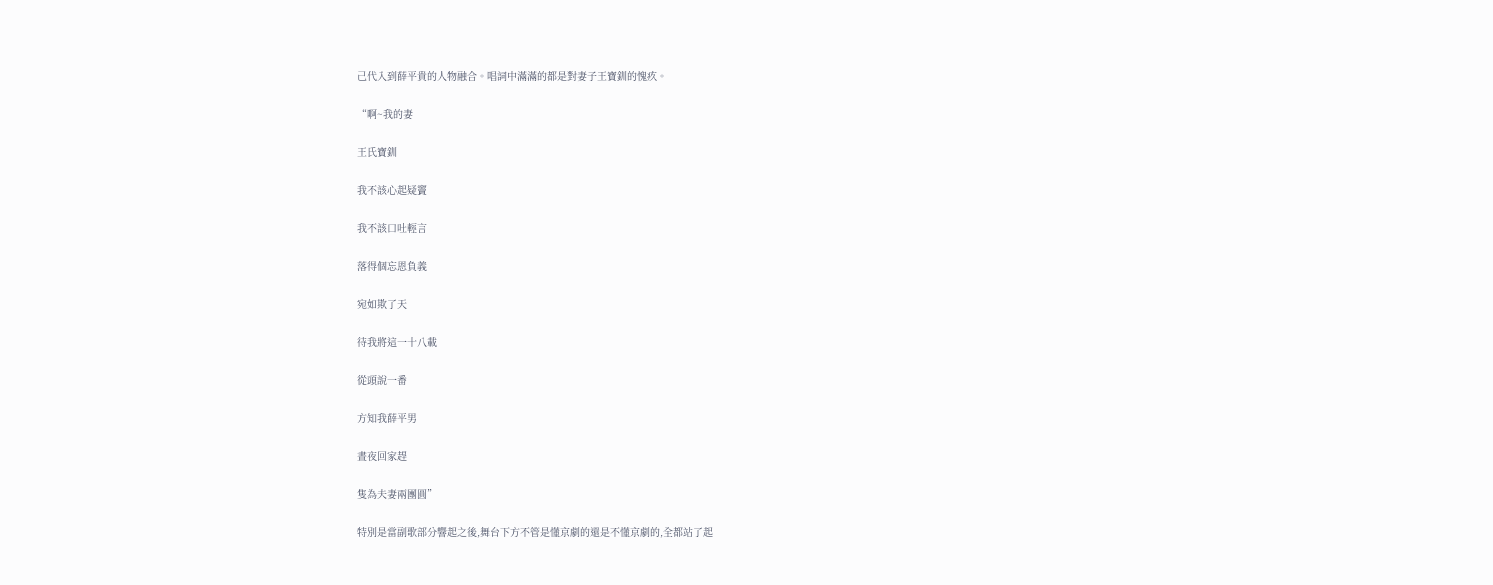己代入到薛平貴的人物融合。唱詞中滿滿的都是對妻子王寶釧的愧疚。

“啊~我的妻

王氏寶釧

我不該心起疑竇

我不該口吐輕言

落得個忘恩負義

宛如欺了天

待我將這一十八載

從頭說一番

方知我薛平男

晝夜回家趕

隻為夫妻兩團圓”

特別是當副歌部分響起之後,舞台下方不管是懂京劇的還是不懂京劇的,全都站了起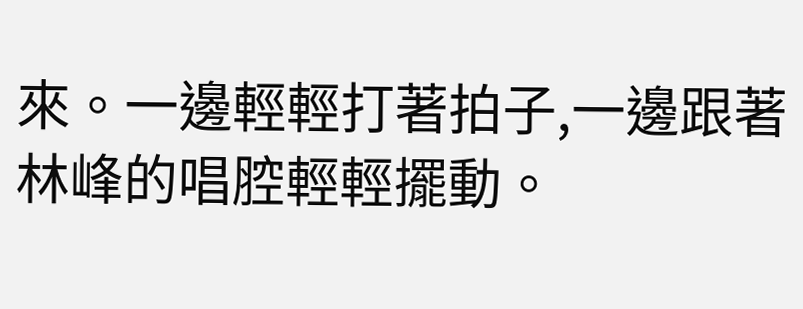來。一邊輕輕打著拍子,一邊跟著林峰的唱腔輕輕擺動。